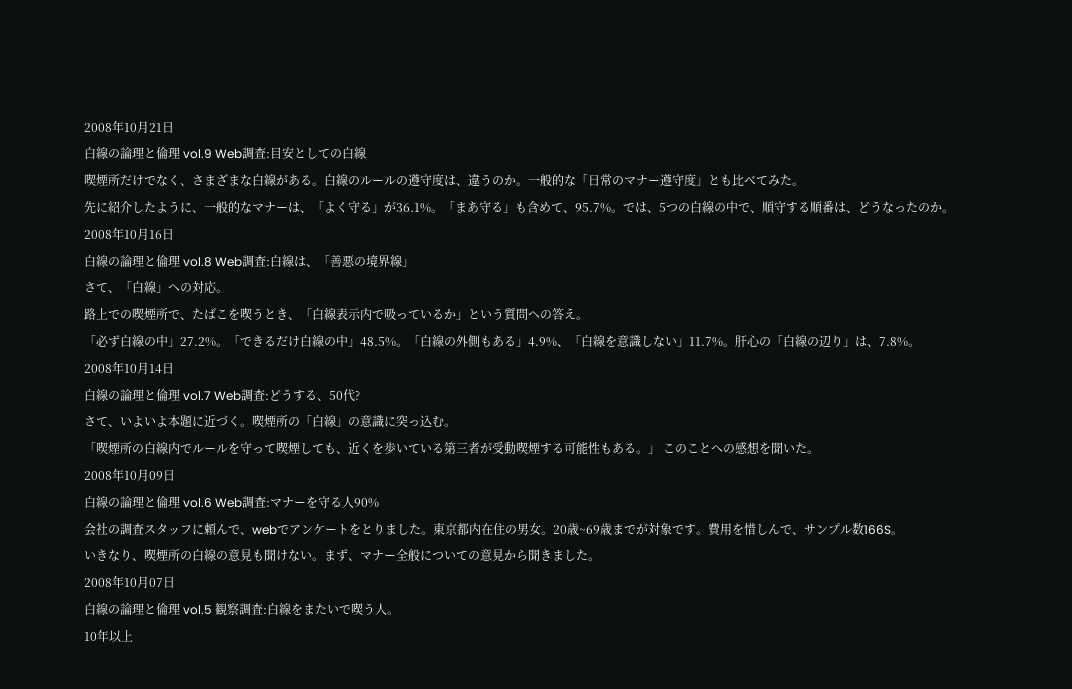2008年10月21日
白線の論理と倫理 vol.9 Web調査:目安としての白線
喫煙所だけでなく、さまざまな白線がある。白線のルールの遵守度は、違うのか。一般的な「日常のマナー遵守度」とも比べてみた。
先に紹介したように、一般的なマナーは、「よく守る」が36.1%。「まあ守る」も含めて、95.7%。では、5つの白線の中で、順守する順番は、どうなったのか。
2008年10月16日
白線の論理と倫理 vol.8 Web調査:白線は、「善悪の境界線」
さて、「白線」への対応。
路上での喫煙所で、たばこを喫うとき、「白線表示内で吸っているか」という質問への答え。
「必ず白線の中」27.2%。「できるだけ白線の中」48.5%。「白線の外側もある」4.9%、「白線を意識しない」11.7%。肝心の「白線の辺り」は、7.8%。
2008年10月14日
白線の論理と倫理 vol.7 Web調査:どうする、50代?
さて、いよいよ本題に近づく。喫煙所の「白線」の意識に突っ込む。
「喫煙所の白線内でルールを守って喫煙しても、近くを歩いている第三者が受動喫煙する可能性もある。」 このことへの感想を聞いた。
2008年10月09日
白線の論理と倫理 vol.6 Web調査:マナーを守る人90%
会社の調査スタッフに頼んで、webでアンケートをとりました。東京都内在住の男女。20歳~69歳までが対象です。費用を惜しんで、サンプル数166S。
いきなり、喫煙所の白線の意見も聞けない。まず、マナー全般についての意見から聞きました。
2008年10月07日
白線の論理と倫理 vol.5 観察調査:白線をまたいで喫う人。
10年以上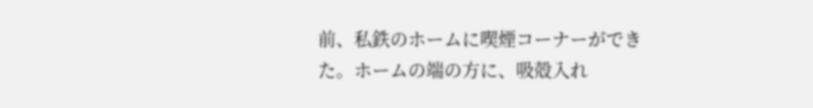前、私鉄のホームに喫煙コーナーができた。ホームの端の方に、吸殻入れ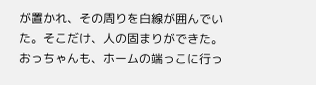が置かれ、その周りを白線が囲んでいた。そこだけ、人の固まりができた。おっちゃんも、ホームの端っこに行っ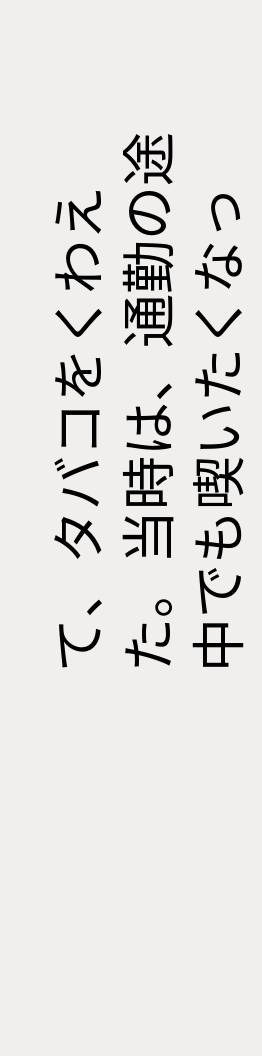て、タバコをくわえた。当時は、通勤の途中でも喫いたくなっ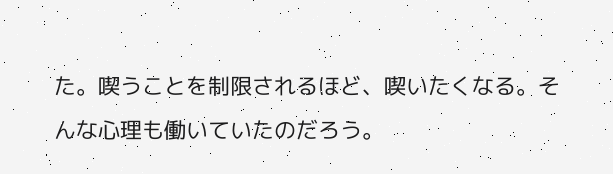た。喫うことを制限されるほど、喫いたくなる。そんな心理も働いていたのだろう。